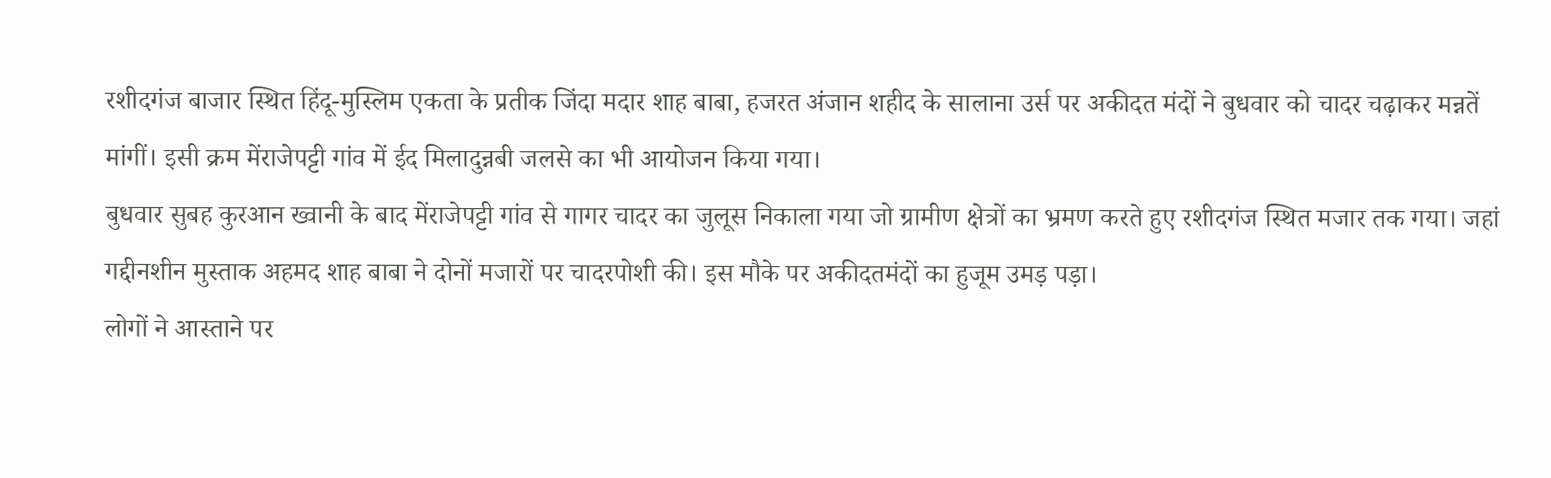रशीदगंज बाजार स्थित हिंदू-मुस्लिम एकता के प्रतीक जिंदा मदार शाह बाबा, हजरत अंजान शहीद के सालाना उर्स पर अकीदत मंदों ने बुधवार को चादर चढ़ाकर मन्नतें मांगीं। इसी क्रम मेंराजेपट्टी गांव में ईद मिलादुन्नबी जलसे का भी आयोजन किया गया।
बुधवार सुबह कुरआन ख्वानी के बाद मेंराजेपट्टी गांव से गागर चादर का जुलूस निकाला गया जो ग्रामीण क्षेत्रों का भ्रमण करते हुए रशीदगंज स्थित मजार तक गया। जहां गद्दीनशीन मुस्ताक अहमद शाह बाबा ने दोनों मजारों पर चादरपोशी की। इस मौके पर अकीदतमंदों का हुजूम उमड़ पड़ा।
लोगों ने आस्ताने पर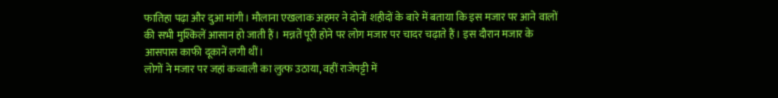फातिहा पढ़ा और दुआ मांगी। मौलाना एखलाक अहमर ने दोनों शहीदों के बारे में बताया कि इस मजार पर आने वालों की सभी मुश्किलें आसान हो जाती हैं। मन्नतें पूरी होने पर लोग मजार पर चादर चढ़ाते हैं। इस दौरान मजार के आसपास काफी दूकानें लगी थीं।
लोगों ने मजार पर जहां कव्वाली का लुत्फ उठाया, वहीं राजेपट्टी में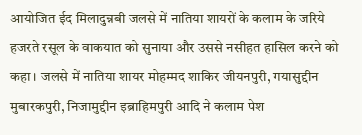आयोजित ईद मिलादुन्नबी जलसे में नातिया शायरों के कलाम के जरिये हजरते रसूल के वाकयात को सुनाया और उससे नसीहत हासिल करने को कहा। जलसे में नातिया शायर मोहम्मद शाकिर जीयनपुरी, गयासुद्दीन मुबारकपुरी, निजामुद्दीन इब्राहिमपुरी आदि ने कलाम पेश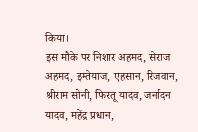किया।
इस मौके पर निशार अहमद, सेराज अहमद, इम्तेयाज, एहसान, रिजवान, श्रीराम सोनी, फिरतू यादव, जर्नादन यादव, महेंद्र प्रधान,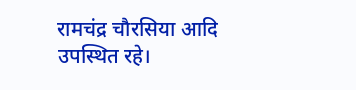रामचंद्र चौरसिया आदि उपस्थित रहे।